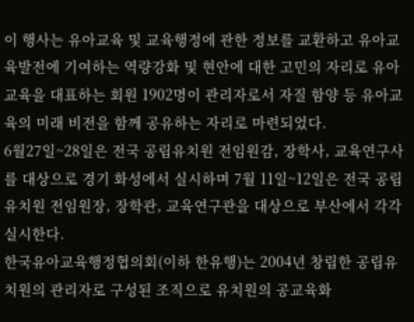이 행사는 유아교육 및 교육행정에 관한 정보를 교환하고 유아교육발전에 기여하는 역량강화 및 현안에 대한 고민의 자리로 유아교육을 대표하는 회원 1902명이 관리자로서 자질 함양 등 유아교육의 미래 비전을 함께 공유하는 자리로 마련되었다.
6월27일~28일은 전국 공립유치원 전임원감, 장학사, 교육연구사를 대상으로 경기 화성에서 실시하며 7월 11일~12일은 전국 공립유치원 전임원장, 장학관, 교육연구관을 대상으로 부산에서 각각 실시한다.
한국유아교육행정협의회(이하 한유행)는 2004년 창립한 공립유치원의 관리자로 구성된 조직으로 유치원의 공교육화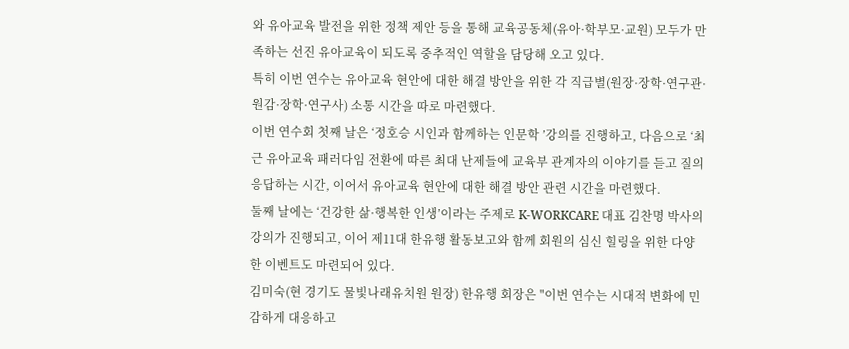와 유아교육 발전을 위한 정책 제안 등을 통해 교육공동체(유아·학부모·교원) 모두가 만족하는 선진 유아교육이 되도록 중추적인 역할을 담당해 오고 있다.
특히 이번 연수는 유아교육 현안에 대한 해결 방안을 위한 각 직급별(원장·장학·연구관·원감·장학·연구사) 소통 시간을 따로 마련했다.
이번 연수회 첫째 날은 ‘정호승 시인과 함께하는 인문학 ’강의를 진행하고, 다음으로 ‘최근 유아교육 패러다임 전환에 따른 최대 난제들에 교육부 관계자의 이야기를 듣고 질의 응답하는 시간, 이어서 유아교육 현안에 대한 해결 방안 관련 시간을 마련했다.
둘째 날에는 ‘건강한 삶·행복한 인생’이라는 주제로 K-WORKCARE 대표 김찬명 박사의 강의가 진행되고, 이어 제11대 한유행 활동보고와 함께 회원의 심신 힐링을 위한 다양한 이벤트도 마련되어 있다.
김미숙(현 경기도 물빛나래유치원 원장) 한유행 회장은 "이번 연수는 시대적 변화에 민감하게 대응하고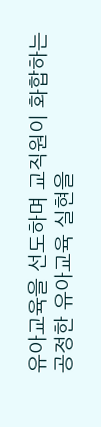유아교육을 선도하며 교직원이 화합하는 공정한 유아교육 실현을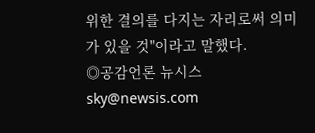위한 결의를 다지는 자리로써 의미가 있을 것"이라고 말했다.
◎공감언론 뉴시스 sky@newsis.com